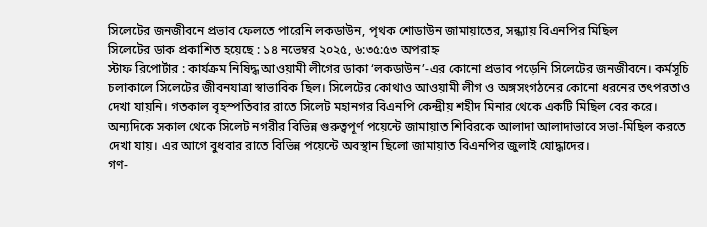সিলেটের জনজীবনে প্রভাব ফেলতে পারেনি লকডাউন, পৃথক শোডাউন জামায়াতের, সন্ধ্যায় বিএনপির মিছিল
সিলেটের ডাক প্রকাশিত হয়েছে : ১৪ নভেম্বর ২০২৫, ৬:৩৫:৫৩ অপরাহ্ন
স্টাফ রিপোর্টার : কার্যক্রম নিষিদ্ধ আওয়ামী লীগের ডাকা ‘লকডাউন’-এর কোনো প্রভাব পড়েনি সিলেটের জনজীবনে। কর্মসূচি চলাকালে সিলেটের জীবনযাত্রা স্বাভাবিক ছিল। সিলেটের কোথাও আওয়ামী লীগ ও অঙ্গসংগঠনের কোনো ধরনের তৎপরতাও দেখা যায়নি। গতকাল বৃহস্পতিবার রাতে সিলেট মহানগর বিএনপি কেন্দ্রীয় শহীদ মিনার থেকে একটি মিছিল বের করে। অন্যদিকে সকাল থেকে সিলেট নগরীর বিভিন্ন গুরুত্বপূর্ণ পয়েন্টে জামায়াত শিবিরকে আলাদা আলাদাভাবে সভা-মিছিল করতে দেখা যায়। এর আগে বুধবার রাতে বিভিন্ন পয়েন্টে অবস্থান ছিলো জামায়াত বিএনপির জুলাই যোদ্ধাদের।
গণ-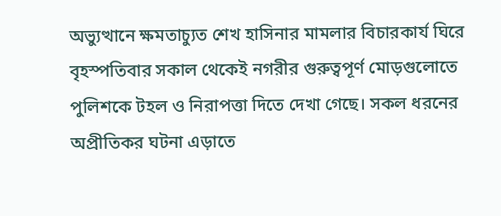অভ্যুত্থানে ক্ষমতাচ্যুত শেখ হাসিনার মামলার বিচারকার্য ঘিরে বৃহস্পতিবার সকাল থেকেই নগরীর গুরুত্বপূর্ণ মোড়গুলোতে পুলিশকে টহল ও নিরাপত্তা দিতে দেখা গেছে। সকল ধরনের অপ্রীতিকর ঘটনা এড়াতে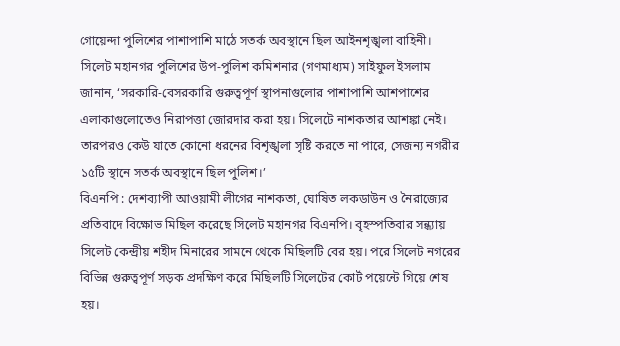গোয়েন্দা পুলিশের পাশাপাশি মাঠে সতর্ক অবস্থানে ছিল আইনশৃঙ্খলা বাহিনী।
সিলেট মহানগর পুলিশের উপ-পুলিশ কমিশনার (গণমাধ্যম) সাইফুল ইসলাম জানান, ‘সরকারি-বেসরকারি গুরুত্বপূর্ণ স্থাপনাগুলোর পাশাপাশি আশপাশের এলাকাগুলোতেও নিরাপত্তা জোরদার করা হয়। সিলেটে নাশকতার আশঙ্কা নেই। তারপরও কেউ যাতে কোনো ধরনের বিশৃঙ্খলা সৃষ্টি করতে না পারে, সেজন্য নগরীর ১৫টি স্থানে সতর্ক অবস্থানে ছিল পুলিশ।’
বিএনপি : দেশব্যাপী আওয়ামী লীগের নাশকতা, ঘোষিত লকডাউন ও নৈরাজ্যের প্রতিবাদে বিক্ষোভ মিছিল করেছে সিলেট মহানগর বিএনপি। বৃহস্পতিবার সন্ধ্যায় সিলেট কেন্দ্রীয় শহীদ মিনারের সামনে থেকে মিছিলটি বের হয়। পরে সিলেট নগরের বিভিন্ন গুরুত্বপূর্ণ সড়ক প্রদক্ষিণ করে মিছিলটি সিলেটের কোর্ট পয়েন্টে গিয়ে শেষ হয়।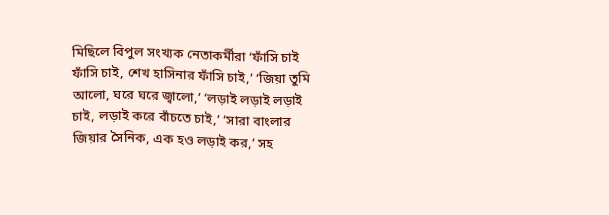মিছিলে বিপুল সংখ্যক নেতাকর্মীরা ‘ফাঁসি চাই ফাঁসি চাই, শেখ হাসিনার ফাঁসি চাই,’ ‘জিয়া তুমি আলো, ঘরে ঘরে জ্বালো,’ ‘লড়াই লড়াই লড়াই চাই, লড়াই করে বাঁচতে চাই,’ ‘সারা বাংলার জিয়ার সৈনিক, এক হও লড়াই কর,’ সহ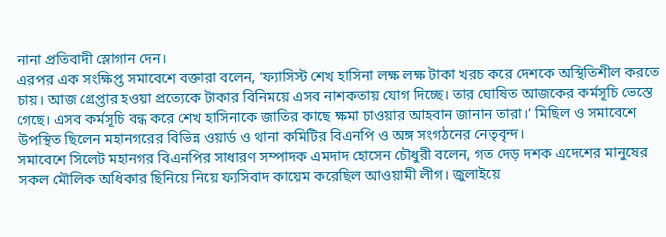নানা প্রতিবাদী স্লোগান দেন।
এরপর এক সংক্ষিপ্ত সমাবেশে বক্তারা বলেন, ‘ফ্যাসিস্ট শেখ হাসিনা লক্ষ লক্ষ টাকা খরচ করে দেশকে অস্থিতিশীল করতে চায়। আজ গ্রেপ্তার হওয়া প্রত্যেকে টাকার বিনিময়ে এসব নাশকতায় যোগ দিচ্ছে। তার ঘোষিত আজকের কর্মসূচি ভেস্তে গেছে। এসব কর্মসূচি বন্ধ করে শেখ হাসিনাকে জাতির কাছে ক্ষমা চাওয়ার আহবান জানান তারা।’ মিছিল ও সমাবেশে উপস্থিত ছিলেন মহানগরের বিভিন্ন ওয়ার্ড ও থানা কমিটির বিএনপি ও অঙ্গ সংগঠনের নেতৃবৃন্দ।
সমাবেশে সিলেট মহানগর বিএনপির সাধারণ সম্পাদক এমদাদ হোসেন চৌধুরী বলেন, গত দেড় দশক এদেশের মানুষের সকল মৌলিক অধিকার ছিনিয়ে নিয়ে ফ্যসিবাদ কায়েম করেছিল আওয়ামী লীগ। জুলাইয়ে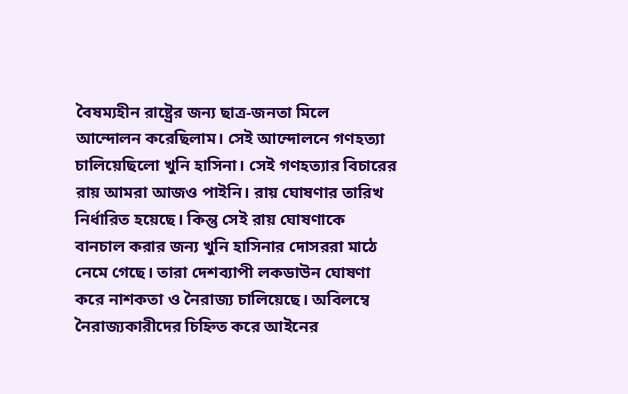বৈষম্যহীন রাষ্ট্রের জন্য ছাত্র-জনতা মিলে আন্দোলন করেছিলাম। সেই আন্দোলনে গণহত্যা চালিয়েছিলো খুনি হাসিনা। সেই গণহত্যার বিচারের রায় আমরা আজও পাইনি। রায় ঘোষণার তারিখ নির্ধারিত হয়েছে। কিন্তু সেই রায় ঘোষণাকে বানচাল করার জন্য খুনি হাসিনার দোসররা মাঠে নেমে গেছে। তারা দেশব্যাপী লকডাউন ঘোষণা করে নাশকতা ও নৈরাজ্য চালিয়েছে। অবিলম্বে নৈরাজ্যকারীদের চিহ্নিত করে আইনের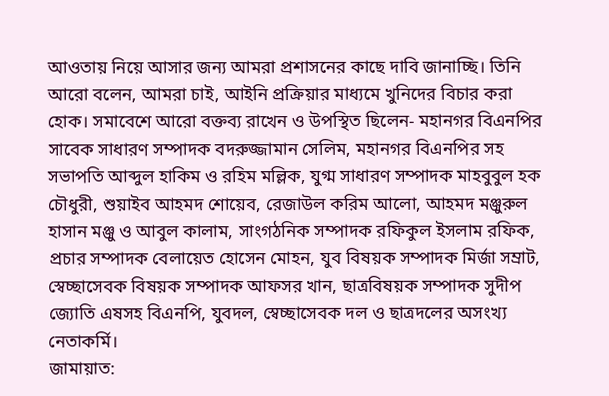আওতায় নিয়ে আসার জন্য আমরা প্রশাসনের কাছে দাবি জানাচ্ছি। তিনি আরো বলেন, আমরা চাই, আইনি প্রক্রিয়ার মাধ্যমে খুনিদের বিচার করা হোক। সমাবেশে আরো বক্তব্য রাখেন ও উপস্থিত ছিলেন- মহানগর বিএনপির সাবেক সাধারণ সম্পাদক বদরুজ্জামান সেলিম, মহানগর বিএনপির সহ সভাপতি আব্দুল হাকিম ও রহিম মল্লিক, যুগ্ম সাধারণ সম্পাদক মাহবুবুল হক চৌধুরী, শুয়াইব আহমদ শোয়েব, রেজাউল করিম আলো, আহমদ মঞ্জুরুল হাসান মঞ্জু ও আবুল কালাম, সাংগঠনিক সম্পাদক রফিকুল ইসলাম রফিক, প্রচার সম্পাদক বেলায়েত হোসেন মোহন, যুব বিষয়ক সম্পাদক মির্জা সম্রাট, স্বেচ্ছাসেবক বিষয়ক সম্পাদক আফসর খান, ছাত্রবিষয়ক সম্পাদক সুদীপ জ্যোতি এষসহ বিএনপি, যুবদল, স্বেচ্ছাসেবক দল ও ছাত্রদলের অসংখ্য নেতাকর্মি।
জামায়াত: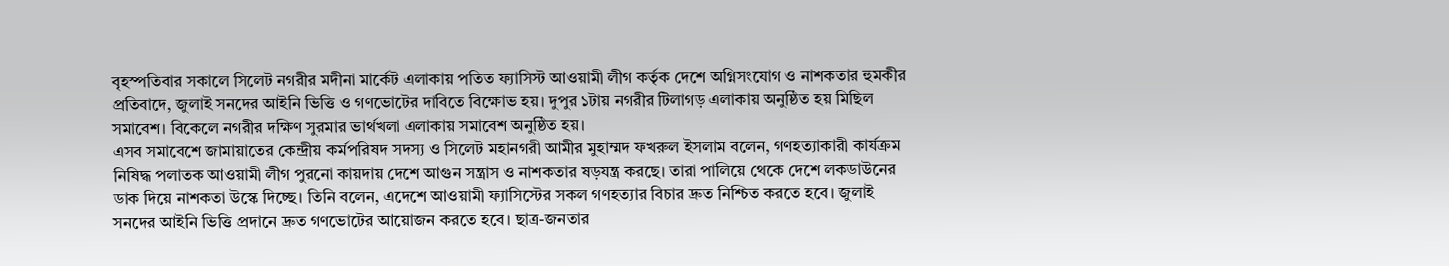বৃহস্পতিবার সকালে সিলেট নগরীর মদীনা মার্কেট এলাকায় পতিত ফ্যাসিস্ট আওয়ামী লীগ কর্তৃক দেশে অগ্নিসংযোগ ও নাশকতার হুমকীর প্রতিবাদে, জুলাই সনদের আইনি ভিত্তি ও গণভোটের দাবিতে বিক্ষোভ হয়। দুপুর ১টায় নগরীর টিলাগড় এলাকায় অনুষ্ঠিত হয় মিছিল সমাবেশ। বিকেলে নগরীর দক্ষিণ সুরমার ভার্থখলা এলাকায় সমাবেশ অনুষ্ঠিত হয়।
এসব সমাবেশে জামায়াতের কেন্দ্রীয় কর্মপরিষদ সদস্য ও সিলেট মহানগরী আমীর মুহাম্মদ ফখরুল ইসলাম বলেন, গণহত্যাকারী কার্যক্রম নিষিদ্ধ পলাতক আওয়ামী লীগ পুরনো কায়দায় দেশে আগুন সন্ত্রাস ও নাশকতার ষড়যন্ত্র করছে। তারা পালিয়ে থেকে দেশে লকডাউনের ডাক দিয়ে নাশকতা উস্কে দিচ্ছে। তিনি বলেন, এদেশে আওয়ামী ফ্যাসিস্টের সকল গণহত্যার বিচার দ্রুত নিশ্চিত করতে হবে। জুলাই সনদের আইনি ভিত্তি প্রদানে দ্রুত গণভোটের আয়োজন করতে হবে। ছাত্র-জনতার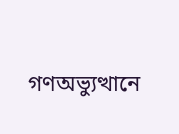গণঅভ্যুত্থানে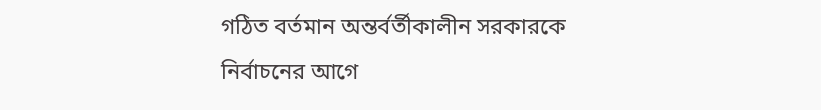গঠিত বর্তমান অন্তর্বর্তীকালীন সরকারকে নির্বাচনের আগে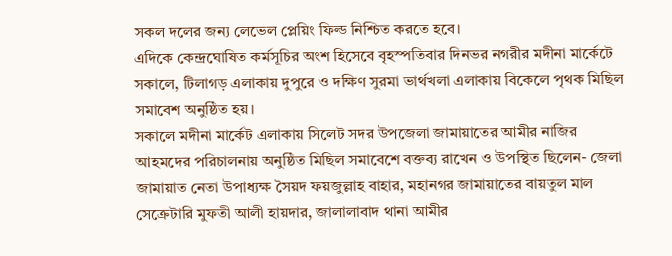সকল দলের জন্য লেভেল প্লেয়িং ফিল্ড নিশ্চিত করতে হবে।
এদিকে কেন্দ্রঘোষিত কর্মসূচির অংশ হিসেবে বৃহস্পতিবার দিনভর নগরীর মদীনা মার্কেটে সকালে, টিলাগড় এলাকায় দুপুরে ও দক্ষিণ সুরমা ভার্থখলা এলাকায় বিকেলে পৃথক মিছিল সমাবেশ অনুষ্ঠিত হয়।
সকালে মদীনা মার্কেট এলাকায় সিলেট সদর উপজেলা জামায়াতের আমীর নাজির আহমদের পরিচালনায় অনুষ্ঠিত মিছিল সমাবেশে বক্তব্য রাখেন ও উপস্থিত ছিলেন- জেলা জামায়াত নেতা উপাধ্যক্ষ সৈয়দ ফয়জুল্লাহ বাহার, মহানগর জামায়াতের বায়তুল মাল সেক্রেটারি মুফতী আলী হায়দার, জালালাবাদ থানা আমীর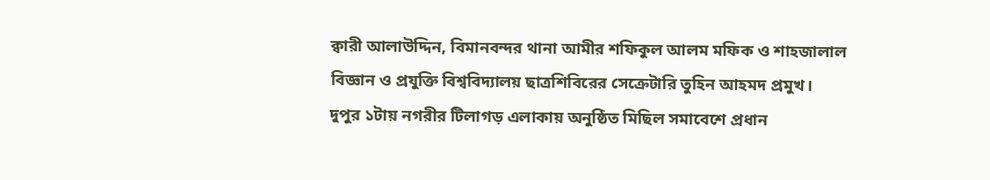ক্বারী আলাউদ্দিন, বিমানবন্দর থানা আমীর শফিকুল আলম মফিক ও শাহজালাল বিজ্ঞান ও প্রযুক্তি বিশ্ববিদ্যালয় ছাত্রশিবিরের সেক্রেটারি তুহিন আহমদ প্রমুখ।
দুপুর ১টায় নগরীর টিলাগড় এলাকায় অনুষ্ঠিত মিছিল সমাবেশে প্রধান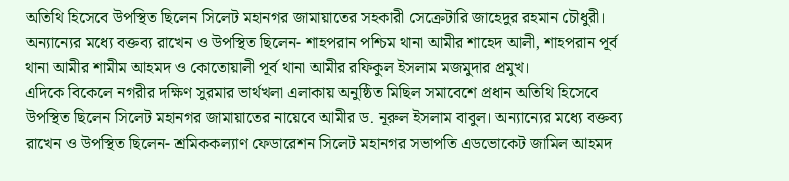অতিথি হিসেবে উপস্থিত ছিলেন সিলেট মহানগর জামায়াতের সহকারী সেক্রেটারি জাহেদুর রহমান চৌধুরী। অন্যান্যের মধ্যে বক্তব্য রাখেন ও উপস্থিত ছিলেন- শাহপরান পশ্চিম থানা আমীর শাহেদ আলী, শাহপরান পূর্ব থানা আমীর শামীম আহমদ ও কোতোয়ালী পূর্ব থানা আমীর রফিকুল ইসলাম মজমুদার প্রমুখ।
এদিকে বিকেলে নগরীর দক্ষিণ সুরমার ভার্থখলা এলাকায় অনুষ্ঠিত মিছিল সমাবেশে প্রধান অতিথি হিসেবে উপস্থিত ছিলেন সিলেট মহানগর জামায়াতের নায়েবে আমীর ড. নূরুল ইসলাম বাবুল। অন্যান্যের মধ্যে বক্তব্য রাখেন ও উপস্থিত ছিলেন- শ্রমিককল্যাণ ফেডারেশন সিলেট মহানগর সভাপতি এডভোকেট জামিল আহমদ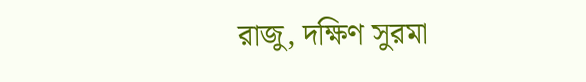রাজু, দক্ষিণ সুরমা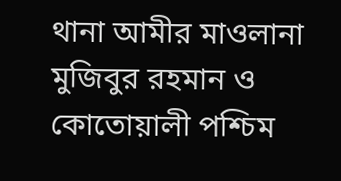থানা আমীর মাওলানা মুজিবুর রহমান ও কোতোয়ালী পশ্চিম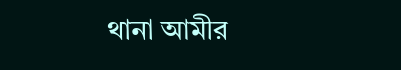থানা আমীর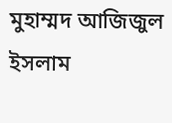মুহাম্মদ আজিজুল ইসলাম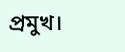প্রমুখ।